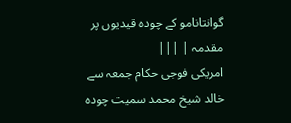گوانتانامو کے چودہ قیدیوں پر مقدمہ | |||
امریکی فوجی حکام جمعہ سے خالد شیخ محمد سمیت چودہ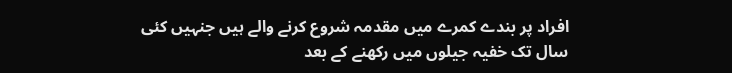افراد پر بندے کمرے میں مقدمہ شروع کرنے والے ہیں جنہیں کئی سال تک خفیہ جیلوں میں رکھنے کے بعد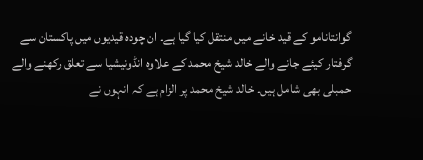گوانتانامو کے قید خانے میں منتقل کیا گیا ہے۔ ان چودہ قیدیوں میں پاکستان سے گرفتار کیئے جانے والے خالد شیخ محمد کے علاوہ انڈونیشیا سے تعلق رکھنے والے حمبلی بھی شامل ہیں۔ خالد شیخ محمد پر الزام ہے کہ انہوں نے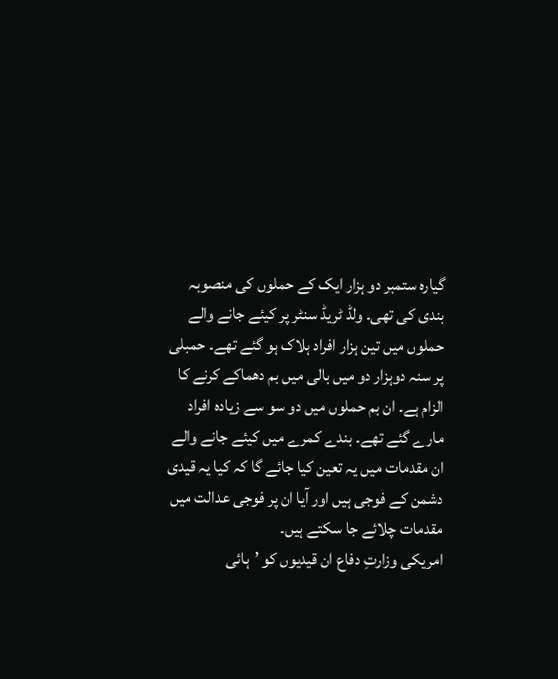گیارہ ستمبر دو ہزار ایک کے حملوں کی منصوبہ بندی کی تھی۔ ولڈ ٹریڈ سنٹر پر کیئے جانے والے حملوں میں تین ہزار افراد ہلاک ہو گئے تھے۔ حمبلی پر سنہ دوہزار دو میں بالی میں بم دھماکے کرنے کا الزام ہے۔ ان بم حملوں میں دو سو سے زیادہ افراد مارے گئے تھے۔ بندے کمرے میں کیئے جانے والے ان مقدمات میں یہ تعین کیا جائے گا کہ کیا یہ قیدی دشمن کے فوجی ہیں اور آیا ان پر فوجی عدالت میں مقدمات چلائے جا سکتے ہیں۔
امریکی وزارتِ دفاع ان قیدیوں کو ’ہائی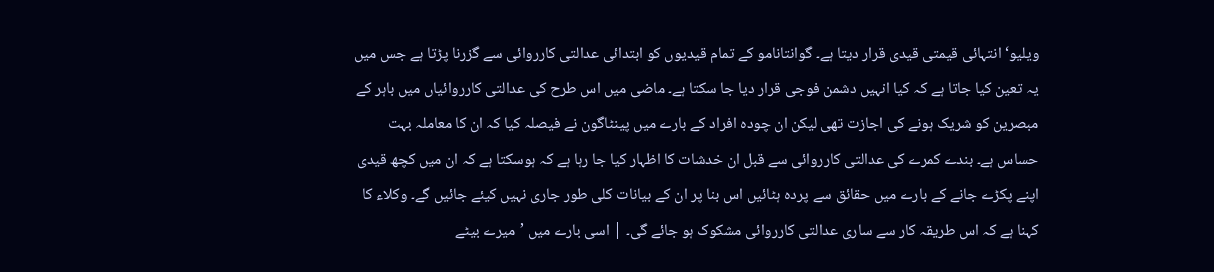ویلیو‘ انتہائی قیمتی قیدی قرار دیتا ہے۔ گوانتانامو کے تمام قیدیوں کو ابتدائی عدالتی کارروائی سے گزرنا پڑتا ہے جس میں یہ تعین کیا جاتا ہے کہ کیا انہیں دشمن فوجی قرار دیا جا سکتا ہے۔ ماضی میں اس طرح کی عدالتی کارروائیاں میں باہر کے مبصرین کو شریک ہونے کی اجازت تھی لیکن ان چودہ افراد کے بارے میں پینٹاگون نے فیصلہ کیا کہ ان کا معاملہ بہت حساس ہے۔ بندے کمرے کی عدالتی کارروائی سے قبل ان خدشات کا اظہار کیا جا رہا ہے کہ ہوسکتا ہے کہ ان میں کچھ قیدی اپنے پکڑے جانے کے بارے میں حقائق سے پردہ ہٹائیں اس بنا پر ان کے بیانات کلی طور جاری نہیں کیئے جائیں گے۔ وکلاء کا کہنا ہے کہ اس طریقہ کار سے ساری عدالتی کارروائی مشکوک ہو جائے گی۔ | اسی بارے میں ’میرے بیٹے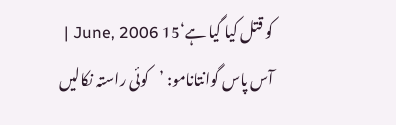کو قتل کیا گیا ہے‘15 June, 2006 | آس پاس گوانتانامو: ’کوئی راستہ نکالیں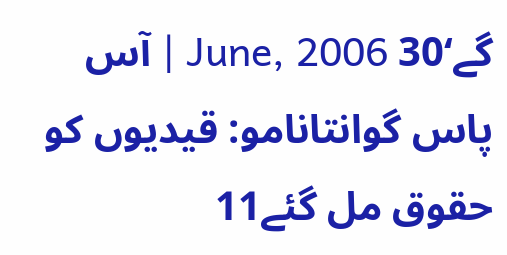گے‘30 June, 2006 | آس پاس گوانتانامو: قیدیوں کو حقوق مل گئے11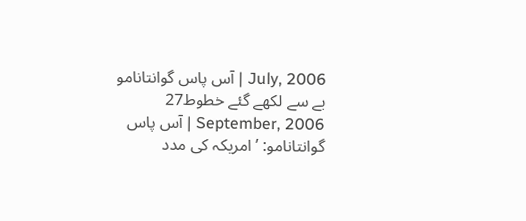July, 2006 | آس پاس گوانتانامو بے سے لکھے گئے خطوط27 September, 2006 | آس پاس گوانتانامو: ’امریکہ کی مدد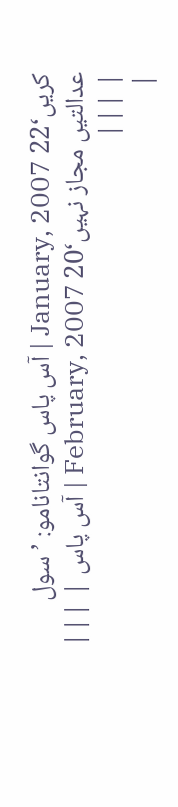کریں‘22 January, 2007 | آس پاس گوانتانامو: ’سول عدالتیں مجاز نہیں‘20 February, 2007 | آس پاس | |||
| |||
|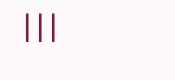|||